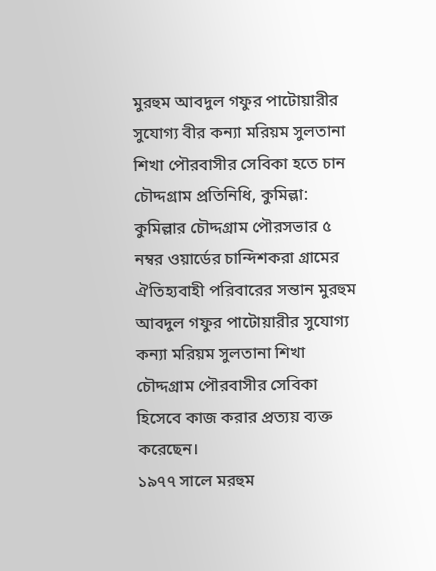মুরহুম আবদুল গফুর পাটোয়ারীর সুযোগ্য বীর কন্যা মরিয়ম সুলতানা শিখা পৌরবাসীর সেবিকা হতে চান
চৌদ্দগ্রাম প্রতিনিধি, কুমিল্লা:
কুমিল্লার চৌদ্দগ্রাম পৌরসভার ৫ নম্বর ওয়ার্ডের চান্দিশকরা গ্রামের ঐতিহ্যবাহী পরিবারের সন্তান মুরহুম আবদুল গফুর পাটোয়ারীর সুযোগ্য কন্যা মরিয়ম সুলতানা শিখা চৌদ্দগ্রাম পৌরবাসীর সেবিকা হিসেবে কাজ করার প্রত্যয় ব্যক্ত করেছেন।
১৯৭৭ সালে মরহুম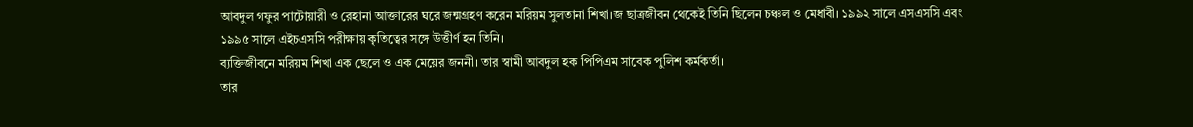আবদুল গফুর পাটোয়ারী ও রেহানা আক্তারের ঘরে জন্মগ্রহণ করেন মরিয়ম সুলতানা শিখা।জ ছাত্রজীবন থেকেই তিনি ছিলেন চঞ্চল ও মেধাবী। ১৯৯২ সালে এসএসসি এবং ১৯৯৫ সালে এইচএসসি পরীক্ষায় কৃতিত্বের সঙ্গে উত্তীর্ণ হন তিনি।
ব্যক্তিজীবনে মরিয়ম শিখা এক ছেলে ও এক মেয়ের জননী। তার স্বামী আবদুল হক পিপিএম সাবেক পুলিশ কর্মকর্তা।
তার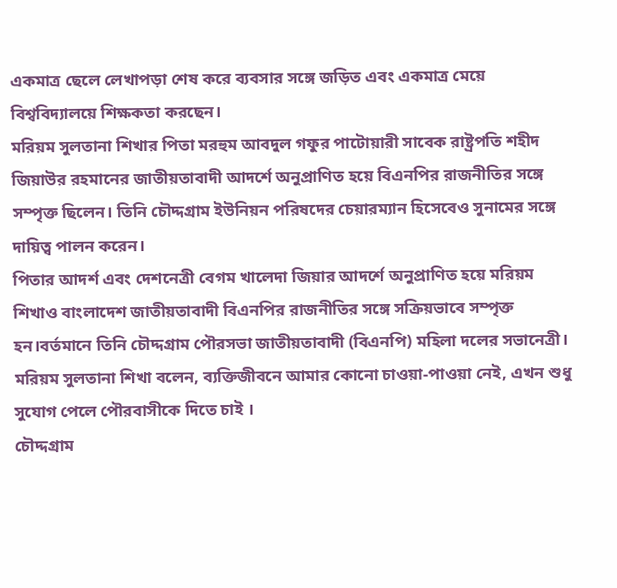একমাত্র ছেলে লেখাপড়া শেষ করে ব্যবসার সঙ্গে জড়িত এবং একমাত্র মেয়ে বিশ্ববিদ্যালয়ে শিক্ষকতা করছেন।
মরিয়ম সুলতানা শিখার পিতা মরহুম আবদুল গফুর পাটোয়ারী সাবেক রাষ্ট্রপতি শহীদ জিয়াউর রহমানের জাতীয়তাবাদী আদর্শে অনুপ্রাণিত হয়ে বিএনপির রাজনীতির সঙ্গে সম্পৃক্ত ছিলেন। তিনি চৌদ্দগ্রাম ইউনিয়ন পরিষদের চেয়ারম্যান হিসেবেও সুনামের সঙ্গে দায়িত্ব পালন করেন।
পিতার আদর্শ এবং দেশনেত্রী বেগম খালেদা জিয়ার আদর্শে অনুপ্রাণিত হয়ে মরিয়ম শিখাও বাংলাদেশ জাতীয়তাবাদী বিএনপির রাজনীতির সঙ্গে সক্রিয়ভাবে সম্পৃক্ত হন।বর্তমানে তিনি চৌদ্দগ্রাম পৌরসভা জাতীয়তাবাদী (বিএনপি) মহিলা দলের সভানেত্রী।
মরিয়ম সুলতানা শিখা বলেন, ব্যক্তিজীবনে আমার কোনো চাওয়া-পাওয়া নেই, এখন শুধু সুযোগ পেলে পৌরবাসীকে দিতে চাই ।
চৌদ্দগ্রাম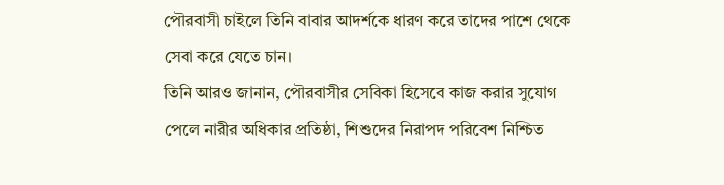পৌরবাসী চাইলে তিনি বাবার আদর্শকে ধারণ করে তাদের পাশে থেকে সেবা করে যেতে চান।
তিনি আরও জানান, পৌরবাসীর সেবিকা হিসেবে কাজ করার সুযোগ পেলে নারীর অধিকার প্রতিষ্ঠা, শিশুদের নিরাপদ পরিবেশ নিশ্চিত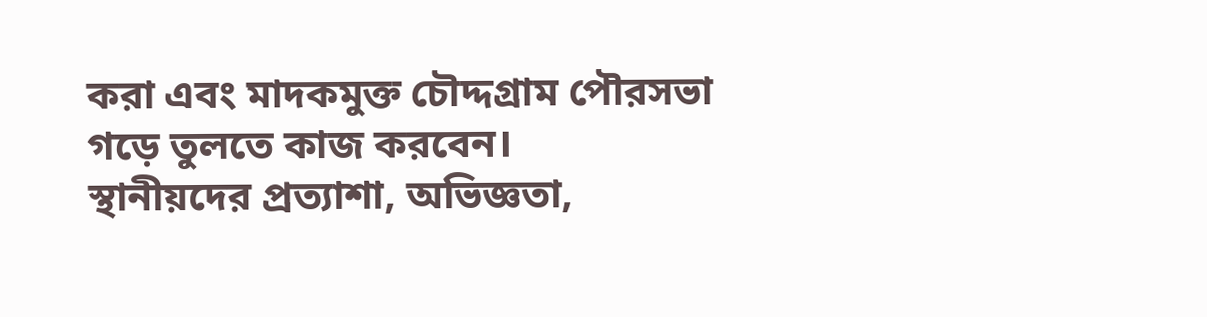করা এবং মাদকমুক্ত চৌদ্দগ্রাম পৌরসভা গড়ে তুলতে কাজ করবেন।
স্থানীয়দের প্রত্যাশা, অভিজ্ঞতা,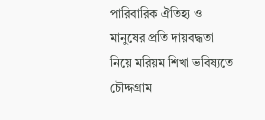পারিবারিক ঐতিহ্য ও মানুষের প্রতি দায়বদ্ধতা নিয়ে মরিয়ম শিখা ভবিষ্যতে চৌদ্দগ্রাম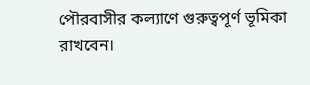পৌরবাসীর কল্যাণে গুরুত্বপূর্ণ ভূমিকা রাখবেন।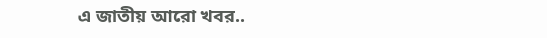এ জাতীয় আরো খবর..